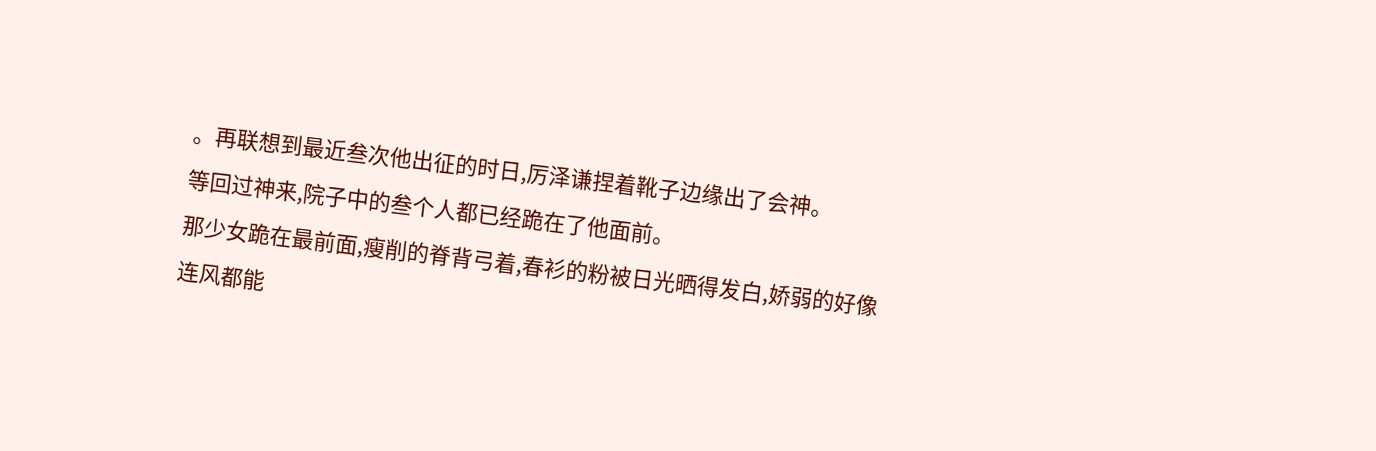。再联想到最近叁次他出征的时日,厉泽谦捏着靴子边缘出了会神。
等回过神来,院子中的叁个人都已经跪在了他面前。
那少女跪在最前面,瘦削的脊背弓着,春衫的粉被日光晒得发白,娇弱的好像连风都能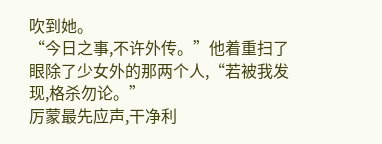吹到她。
“今日之事,不许外传。”他着重扫了眼除了少女外的那两个人,“若被我发现,格杀勿论。”
厉蒙最先应声,干净利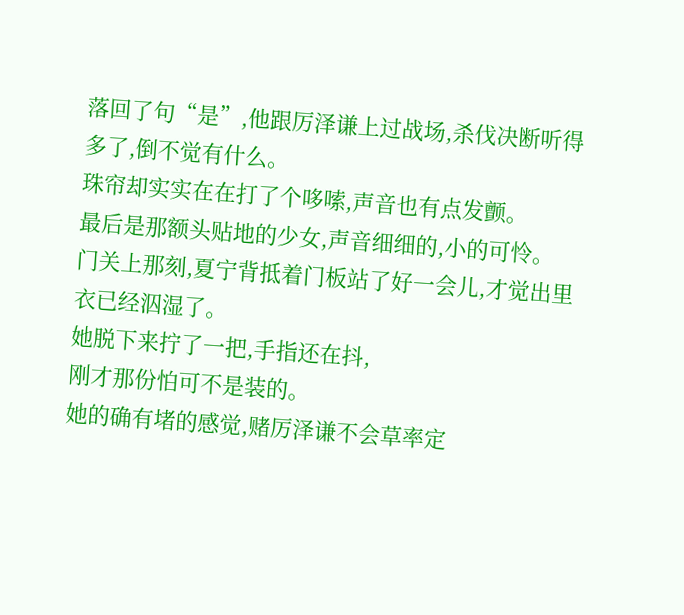落回了句“是”,他跟厉泽谦上过战场,杀伐决断听得多了,倒不觉有什么。
珠帘却实实在在打了个哆嗦,声音也有点发颤。
最后是那额头贴地的少女,声音细细的,小的可怜。
门关上那刻,夏宁背抵着门板站了好一会儿,才觉出里衣已经泅湿了。
她脱下来拧了一把,手指还在抖,
刚才那份怕可不是装的。
她的确有堵的感觉,赌厉泽谦不会草率定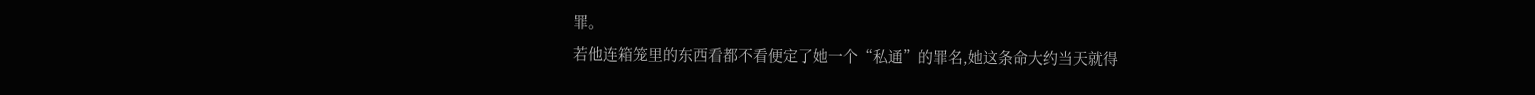罪。
若他连箱笼里的东西看都不看便定了她一个“私通”的罪名,她这条命大约当天就得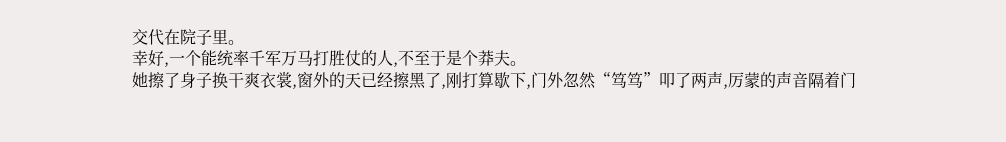交代在院子里。
幸好,一个能统率千军万马打胜仗的人,不至于是个莽夫。
她擦了身子换干爽衣裳,窗外的天已经擦黑了,刚打算歇下,门外忽然“笃笃”叩了两声,厉蒙的声音隔着门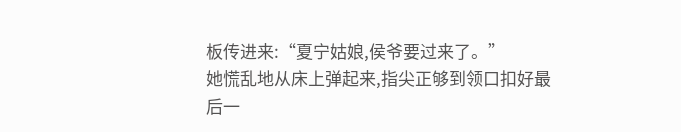板传进来:“夏宁姑娘,侯爷要过来了。”
她慌乱地从床上弹起来,指尖正够到领口扣好最后一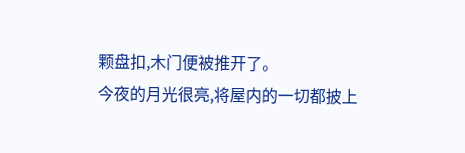颗盘扣,木门便被推开了。
今夜的月光很亮,将屋内的一切都披上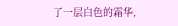了一层白色的霜华,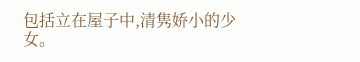包括立在屋子中,清隽娇小的少女。